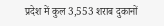प्रदेश में कुल 3,553 शराब दुकानों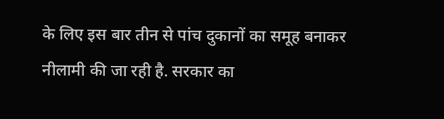के लिए इस बार तीन से पांच दुकानों का समूह बनाकर नीलामी की जा रही है. सरकार का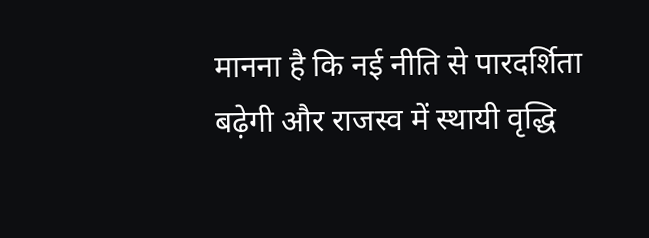मानना है कि नई नीति से पारदर्शिता बढ़ेगी और राजस्व में स्थायी वृद्धि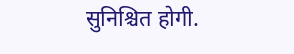सुनिश्चित होगी.